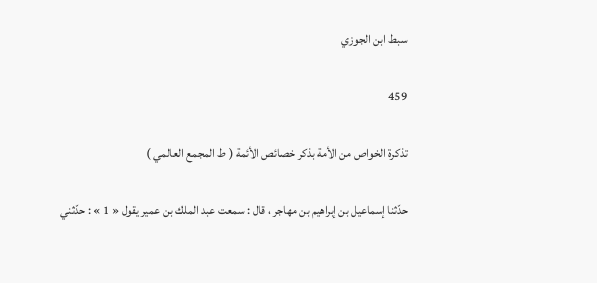سبط ابن الجوزي

459

تذكرة الخواص من الأمة بذكر خصائص الأئمة ( ط المجمع العالمي )

حدّثنا إسماعيل بن إبراهيم بن مهاجر ، قال : سمعت عبد الملك بن عمير يقول « 1 » : حدّثني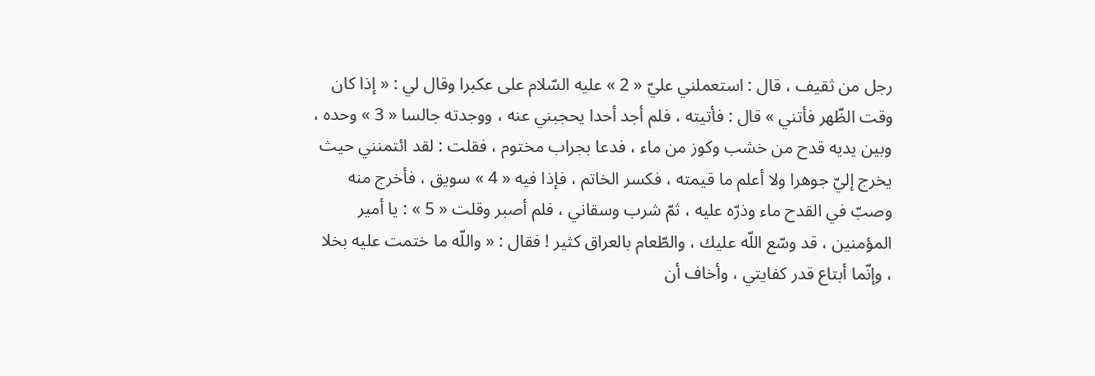رجل من ثقيف ، قال : استعملني عليّ « 2 » عليه السّلام على عكبرا وقال لي : « إذا كان وقت الظّهر فأتني » قال : فأتيته ، فلم أجد أحدا يحجبني عنه ، ووجدته جالسا « 3 » وحده ، وبين يديه قدح من خشب وكوز من ماء ، فدعا بجراب مختوم ، فقلت : لقد ائتمنني حيث يخرج إليّ جوهرا ولا أعلم ما قيمته ، فكسر الخاتم ، فإذا فيه « 4 » سويق ، فأخرج منه وصبّ في القدح ماء وذرّه عليه ، ثمّ شرب وسقاني ، فلم أصبر وقلت « 5 » : يا أمير المؤمنين ، قد وسّع اللّه عليك ، والطّعام بالعراق كثير ! فقال : « واللّه ما ختمت عليه بخلا ، وإنّما أبتاع قدر كفايتي ، وأخاف أن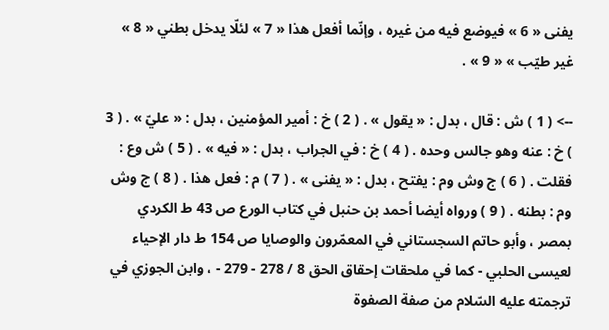يفنى « 6 » فيوضع فيه من غيره ، وإنّما أفعل هذا « 7 » لئلّا يدخل بطني « 8 » غير طيّب » « 9 » .

--> ( 1 ) ش : قال ، بدل : « يقول » . ( 2 ) خ : أمير المؤمنين ، بدل : « عليّ » . ( 3 ) خ : عنه وهو جالس وحده . ( 4 ) خ : في الجراب ، بدل : « فيه » . ( 5 ) ش وع : فقلت . ( 6 ) ج وش وم : يفتح ، بدل : « يفنى » . ( 7 ) م : فعل هذا . ( 8 ) ج وش وم : بطنه . ( 9 ) ورواه أيضا أحمد بن حنبل في كتاب الورع ص 43 ط الكردي بمصر ، وأبو حاتم السجستاني في المعمّرون والوصايا ص 154 ط دار الإحياء لعيسى الحلبي - كما في ملحقات إحقاق الحق 8 / 278 - 279 - ، وابن الجوزي في ترجمته عليه السّلام من صفة الصفوة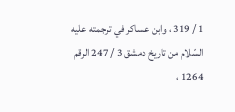1 / 319 ، وابن عساكر في ترجمته عليه السّلام من تاريخ دمشق 3 / 247 الرقم 1264 ،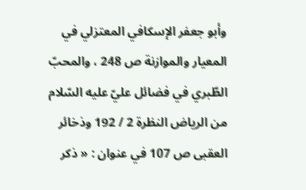وأبو جعفر الإسكافي المعتزلي في المعيار والموازنة ص 248 ، والمحبّ الطّبري في فضائل عليّ عليه السّلام من الرياض النظرة 2 / 192 وذخائر العقبى ص 107 في عنوان : « ذكر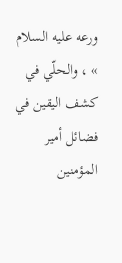ورعه عليه السلام » ، والحلّي في كشف اليقين في فضائل أمير المؤمنين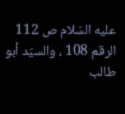عليه السّلام ص 112 الرقم 108 ، والسيّد أبو طالب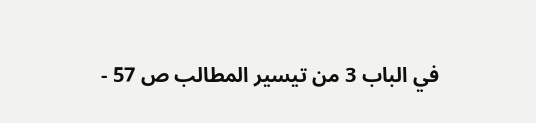في الباب 3 من تيسير المطالب ص 57 -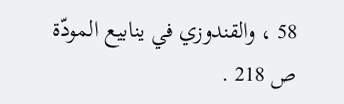58 ، والقندوزي في ينابيع المودّة ص 218 .